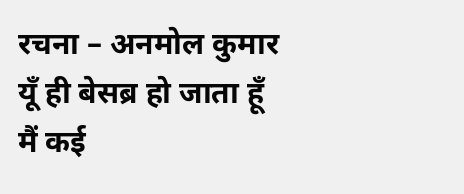रचना – अनमोल कुमार
यूँ ही बेसब्र हो जाता हूँ
मैं कई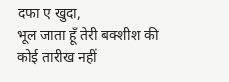दफा ए खुदा,
भूल जाता हूँ तेरी बक्शीश की
कोई तारीख नहीं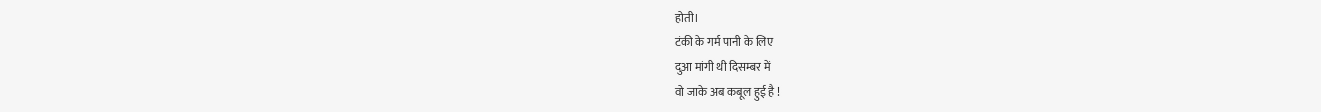होती।
टंकी के गर्म पानी के लिए
दुआ मांगी थी दिसम्बर में
वो जाके अब कबूल हुई है !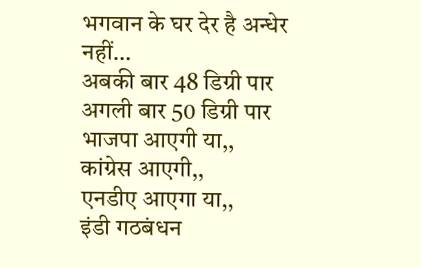भगवान के घर देर है अन्धेर नहीं…
अबकी बार 48 डिग्री पार
अगली बार 50 डिग्री पार
भाजपा आएगी या,,
कांग्रेस आएगी,,
एनडीए आएगा या,,
इंडी गठबंधन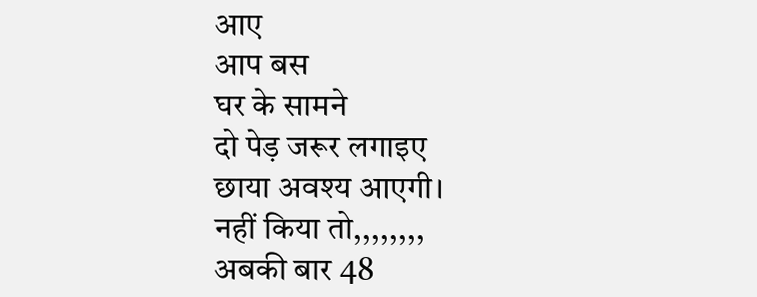आए
आप बस
घर के सामने
दो पेड़ जरूर लगाइए
छाया अवश्य आएगी।
नहीं किया तो,,,,,,,,
अबकी बार 48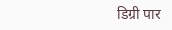डिग्री पार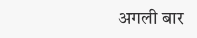अगली बार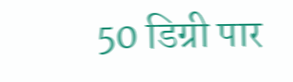50 डिग्री पार